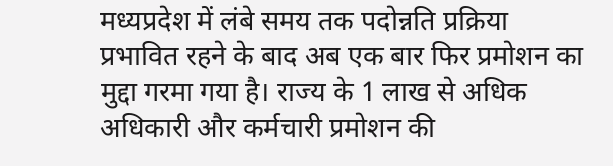मध्यप्रदेश में लंबे समय तक पदोन्नति प्रक्रिया प्रभावित रहने के बाद अब एक बार फिर प्रमोशन का मुद्दा गरमा गया है। राज्य के 1 लाख से अधिक अधिकारी और कर्मचारी प्रमोशन की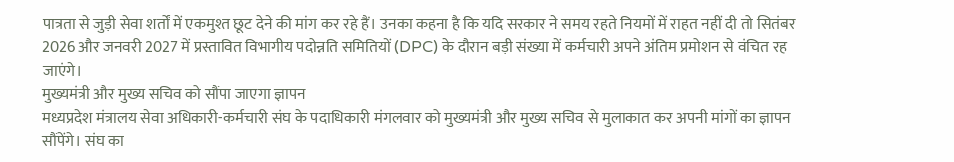पात्रता से जुड़ी सेवा शर्तों में एकमुश्त छूट देने की मांग कर रहे हैं। उनका कहना है कि यदि सरकार ने समय रहते नियमों में राहत नहीं दी तो सितंबर 2026 और जनवरी 2027 में प्रस्तावित विभागीय पदोन्नति समितियों (DPC) के दौरान बड़ी संख्या में कर्मचारी अपने अंतिम प्रमोशन से वंचित रह जाएंगे।
मुख्यमंत्री और मुख्य सचिव को सौंपा जाएगा ज्ञापन
मध्यप्रदेश मंत्रालय सेवा अधिकारी-कर्मचारी संघ के पदाधिकारी मंगलवार को मुख्यमंत्री और मुख्य सचिव से मुलाकात कर अपनी मांगों का ज्ञापन सौंपेंगे। संघ का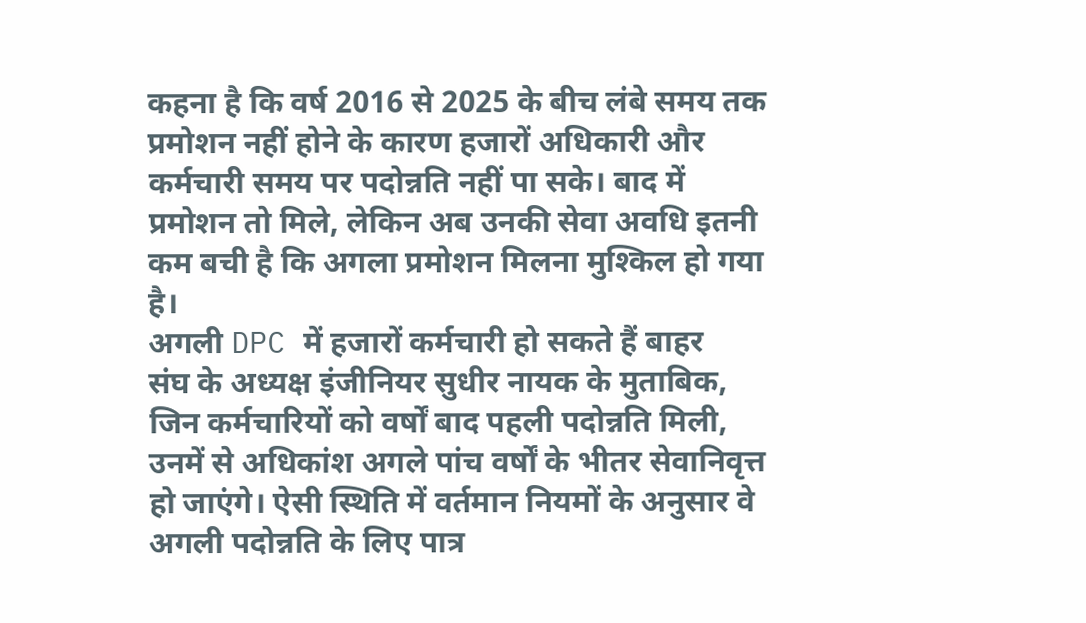कहना है कि वर्ष 2016 से 2025 के बीच लंबे समय तक प्रमोशन नहीं होने के कारण हजारों अधिकारी और कर्मचारी समय पर पदोन्नति नहीं पा सके। बाद में प्रमोशन तो मिले, लेकिन अब उनकी सेवा अवधि इतनी कम बची है कि अगला प्रमोशन मिलना मुश्किल हो गया है।
अगली DPC में हजारों कर्मचारी हो सकते हैं बाहर
संघ के अध्यक्ष इंजीनियर सुधीर नायक के मुताबिक, जिन कर्मचारियों को वर्षों बाद पहली पदोन्नति मिली, उनमें से अधिकांश अगले पांच वर्षों के भीतर सेवानिवृत्त हो जाएंगे। ऐसी स्थिति में वर्तमान नियमों के अनुसार वे अगली पदोन्नति के लिए पात्र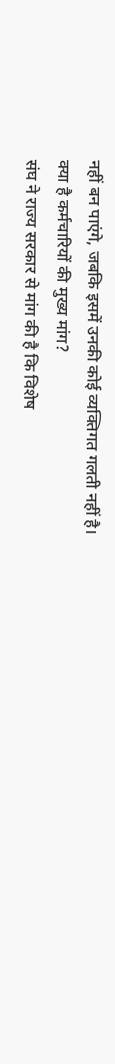नहीं बन पाएंगे, जबकि इसमें उनकी कोई व्यक्तिगत गलती नहीं है।
क्या है कर्मचारियों की मुख्य मांग?
संघ ने राज्य सरकार से मांग की है कि विशेष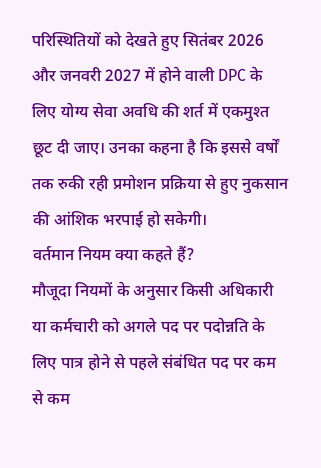परिस्थितियों को देखते हुए सितंबर 2026 और जनवरी 2027 में होने वाली DPC के लिए योग्य सेवा अवधि की शर्त में एकमुश्त छूट दी जाए। उनका कहना है कि इससे वर्षों तक रुकी रही प्रमोशन प्रक्रिया से हुए नुकसान की आंशिक भरपाई हो सकेगी।
वर्तमान नियम क्या कहते हैं?
मौजूदा नियमों के अनुसार किसी अधिकारी या कर्मचारी को अगले पद पर पदोन्नति के लिए पात्र होने से पहले संबंधित पद पर कम से कम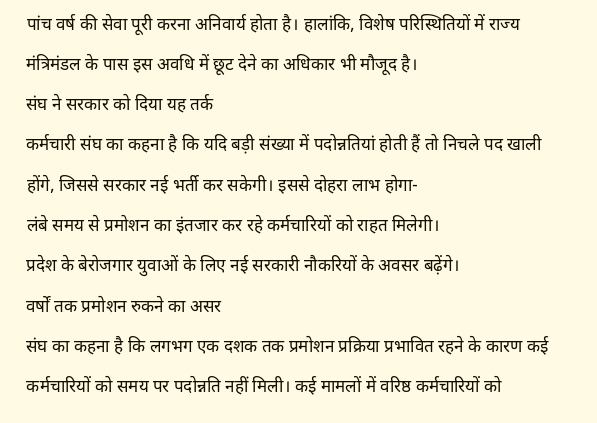पांच वर्ष की सेवा पूरी करना अनिवार्य होता है। हालांकि, विशेष परिस्थितियों में राज्य मंत्रिमंडल के पास इस अवधि में छूट देने का अधिकार भी मौजूद है।
संघ ने सरकार को दिया यह तर्क
कर्मचारी संघ का कहना है कि यदि बड़ी संख्या में पदोन्नतियां होती हैं तो निचले पद खाली होंगे, जिससे सरकार नई भर्ती कर सकेगी। इससे दोहरा लाभ होगा-
लंबे समय से प्रमोशन का इंतजार कर रहे कर्मचारियों को राहत मिलेगी।
प्रदेश के बेरोजगार युवाओं के लिए नई सरकारी नौकरियों के अवसर बढ़ेंगे।
वर्षों तक प्रमोशन रुकने का असर
संघ का कहना है कि लगभग एक दशक तक प्रमोशन प्रक्रिया प्रभावित रहने के कारण कई कर्मचारियों को समय पर पदोन्नति नहीं मिली। कई मामलों में वरिष्ठ कर्मचारियों को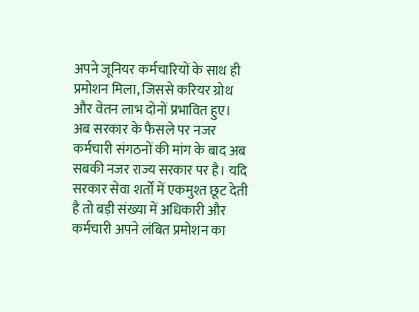अपने जूनियर कर्मचारियों के साथ ही प्रमोशन मिला, जिससे करियर ग्रोथ और वेतन लाभ दोनों प्रभावित हुए।
अब सरकार के फैसले पर नजर
कर्मचारी संगठनों की मांग के बाद अब सबकी नजर राज्य सरकार पर है। यदि सरकार सेवा शर्तों में एकमुश्त छूट देती है तो बड़ी संख्या में अधिकारी और कर्मचारी अपने लंबित प्रमोशन का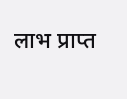लाभ प्राप्त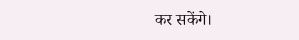कर सकेंगे।